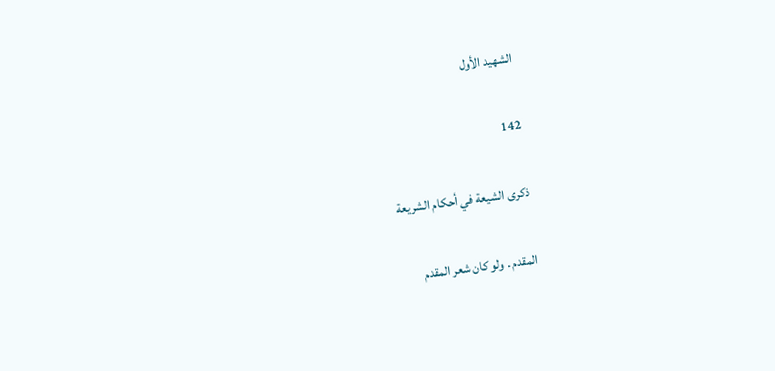الشهيد الأول

142

ذكرى الشيعة في أحكام الشريعة

المقدم . ولو كان شعر المقدم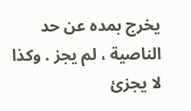يخرج بمده عن حد الناصية ، لم يجز . وكذا لا يجزئ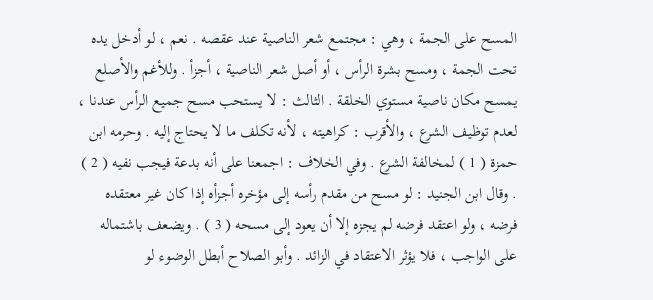المسح على الجمة ، وهي : مجتمع شعر الناصية عند عقصه . نعم ، لو أدخل يده تحت الجمة ، ومسح بشرة الرأس ، أو أصل شعر الناصية ، أجزأ . وللأغم والأصلع يمسح مكان ناصية مستوي الخلقة . الثالث : لا يستحب مسح جميع الرأس عندنا ، لعدم توظيف الشرع ، والأقرب : كراهيته ، لأنه تكلف ما لا يحتاج إليه . وحرمه ابن حمزة ( 1 ) لمخالفة الشرع . وفي الخلاف : اجمعنا على أنه بدعة فيجب نفيه ( 2 ) . وقال ابن الجنيد : لو مسح من مقدم رأسه إلى مؤخره أجزأه إذا كان غير معتقده فرضه ، ولو اعتقد فرضه لم يجزه إلا أن يعود إلى مسحه ( 3 ) . ويضعف باشتماله على الواجب ، فلا يؤثر الاعتقاد في الزائد . وأبو الصلاح أبطل الوضوء لو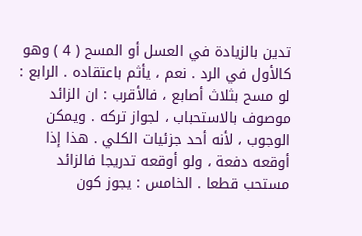تدين بالزيادة في العسل أو المسح ( 4 ) وهو كالأول في الرد . نعم ، يأثم باعتقاده . الرابع : لو مسح بثلاث أصابع ، فالأقرب : ان الزائد موصوف بالاستحباب ، لجواز تركه . ويمكن الوجوب ، لأنه أحد جزئيات الكلي . هذا إذا أوقعه دفعة ، ولو أوقعه تدريجا فالزائد مستحب قطعا . الخامس : يجوز كون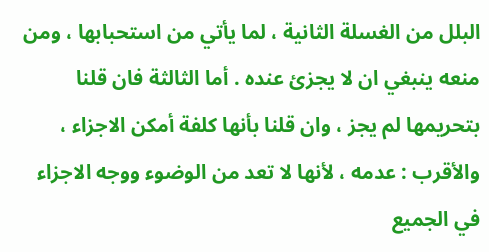البلل من الغسلة الثانية ، لما يأتي من استحبابها ، ومن منعه ينبغي ان لا يجزئ عنده . أما الثالثة فان قلنا بتحريمها لم يجز ، وان قلنا بأنها كلفة أمكن الاجزاء ، والأقرب : عدمه ، لأنها لا تعد من الوضوء ووجه الاجزاء في الجميع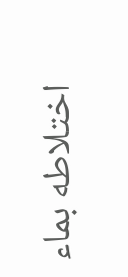اختلاطه بماء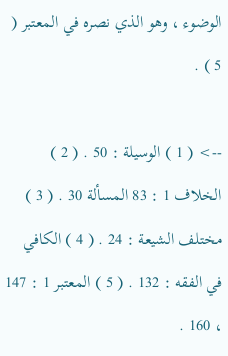الوضوء ، وهو الذي نصره في المعتبر ( 5 ) .

--> ( 1 ) الوسيلة : 50 . ( 2 ) الخلاف 1 : 83 المسألة 30 . ( 3 ) مختلف الشيعة : 24 . ( 4 ) الكافي في الفقه : 132 . ( 5 ) المعتبر 1 : 147 ، 160 .